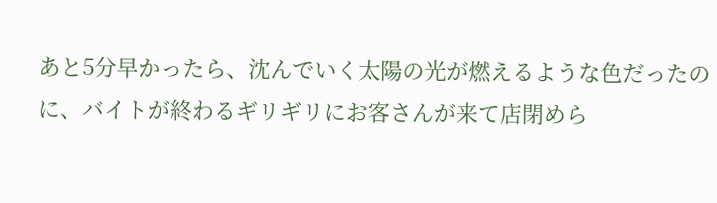あと5分早かったら、沈んでいく太陽の光が燃えるような色だったのに、バイトが終わるギリギリにお客さんが来て店閉めら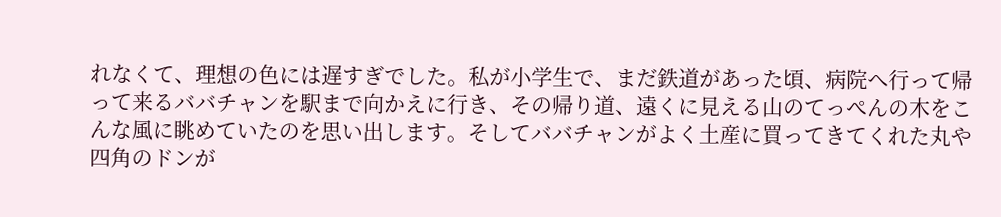れなくて、理想の色には遅すぎでした。私が小学生で、まだ鉄道があった頃、病院へ行って帰って来るババチャンを駅まで向かえに行き、その帰り道、遠くに見える山のてっぺんの木をこんな風に眺めていたのを思い出します。そしてババチャンがよく土産に買ってきてくれた丸や四角のドンが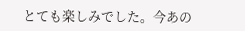とても楽しみでした。今あの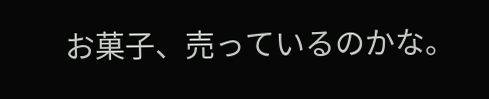お菓子、売っているのかな。